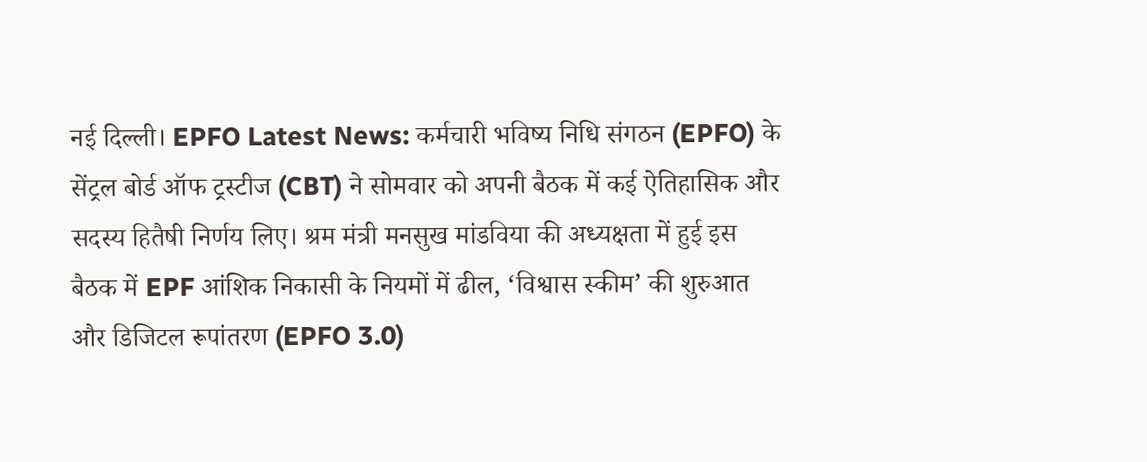नई दिल्ली। EPFO Latest News: कर्मचारी भविष्य निधि संगठन (EPFO) के सेंट्रल बोर्ड ऑफ ट्रस्टीज (CBT) ने सोमवार को अपनी बैठक में कई ऐतिहासिक और सदस्य हितैषी निर्णय लिए। श्रम मंत्री मनसुख मांडविया की अध्यक्षता में हुई इस बैठक में EPF आंशिक निकासी के नियमों में ढील, ‘विश्वास स्कीम’ की शुरुआत और डिजिटल रूपांतरण (EPFO 3.0)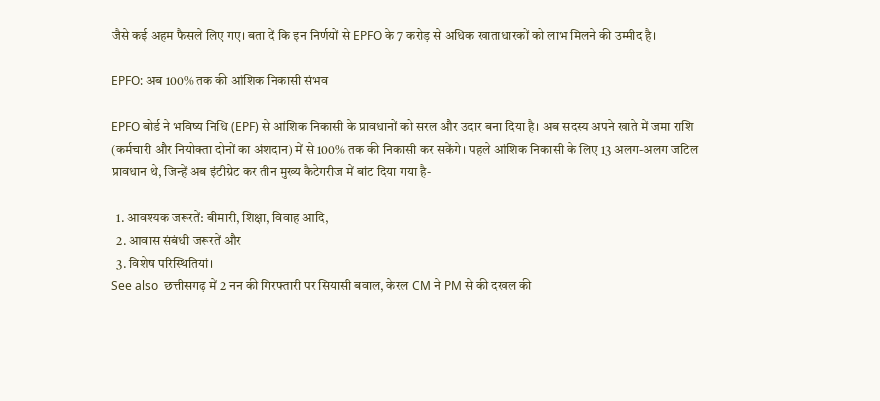जैसे कई अहम फैसले लिए गए। बता दें कि इन निर्णयों से EPFO के 7 करोड़ से अधिक खाताधारकों को लाभ मिलने की उम्मीद है।

EPFO: अब 100% तक की आंशिक निकासी संभव

EPFO बोर्ड ने भविष्य निधि (EPF) से आंशिक निकासी के प्रावधानों को सरल और उदार बना दिया है। अब सदस्य अपने खाते में जमा राशि (कर्मचारी और नियोक्ता दोनों का अंशदान) में से 100% तक की निकासी कर सकेंगे। पहले आंशिक निकासी के लिए 13 अलग-अलग जटिल प्रावधान थे, जिन्हें अब इंटीग्रेट कर तीन मुख्य कैटेगरीज में बांट दिया गया है-

  1. आवश्यक जरूरतें: बीमारी, शिक्षा, विवाह आदि,
  2. आवास संबंधी जरूरतें और
  3. विशेष परिस्थितियां।
See also  छत्तीसगढ़ में 2 नन की गिरफ्तारी पर सियासी बवाल, केरल CM ने PM से की दखल की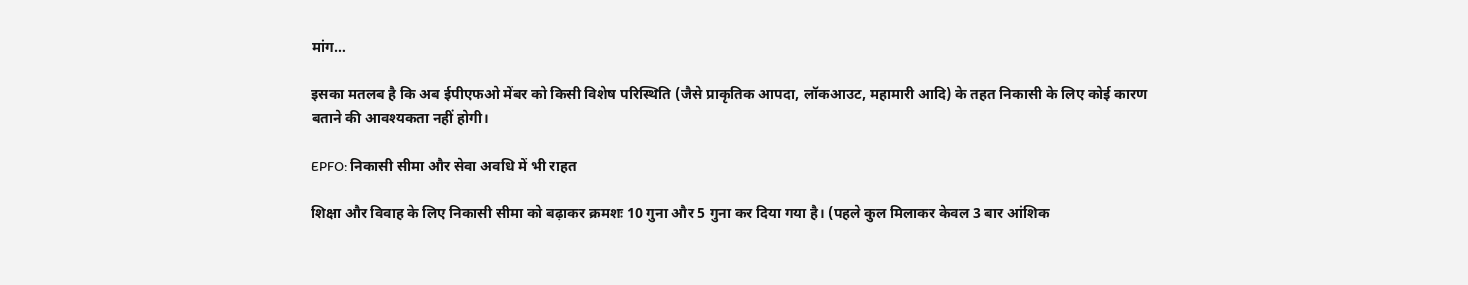मांग…

इसका मतलब है कि अब ईपीएफओ मेंबर को किसी विशेष परिस्थिति (जैसे प्राकृतिक आपदा, लॉकआउट, महामारी आदि) के तहत निकासी के लिए कोई कारण बताने की आवश्यकता नहीं होगी।

EPFO: निकासी सीमा और सेवा अवधि में भी राहत

शिक्षा और विवाह के लिए निकासी सीमा को बढ़ाकर क्रमशः 10 गुना और 5 गुना कर दिया गया है। (पहले कुल मिलाकर केवल 3 बार आंशिक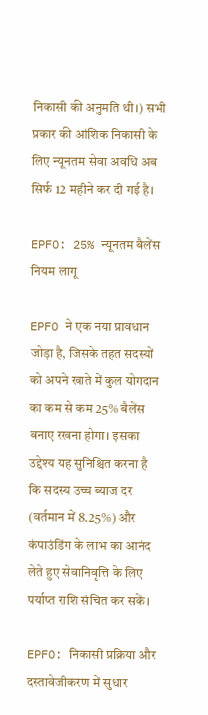निकासी की अनुमति थी।) सभी प्रकार की आंशिक निकासी के लिए न्यूनतम सेवा अवधि अब सिर्फ 12 महीने कर दी गई है।

EPFO: 25% न्यूनतम बैलेंस नियम लागू

EPFO ने एक नया प्रावधान जोड़ा है, जिसके तहत सदस्यों को अपने खाते में कुल योगदान का कम से कम 25% बैलेंस बनाए रखना होगा। इसका उद्देश्य यह सुनिश्चित करना है कि सदस्य उच्च ब्याज दर (वर्तमान में 8.25%) और कंपाउंडिंग के लाभ का आनंद लेते हुए सेवानिवृत्ति के लिए पर्याप्त राशि संचित कर सकें।

EPFO: निकासी प्रक्रिया और दस्तावेजीकरण में सुधार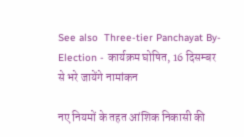See also  Three-tier Panchayat By-Election - कार्यक्रम घोषित, 16 दिसम्बर से भरे जायेंगे नामांकन

नए नियमों के तहत आंशिक निकासी की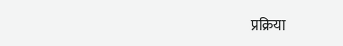प्रक्रिया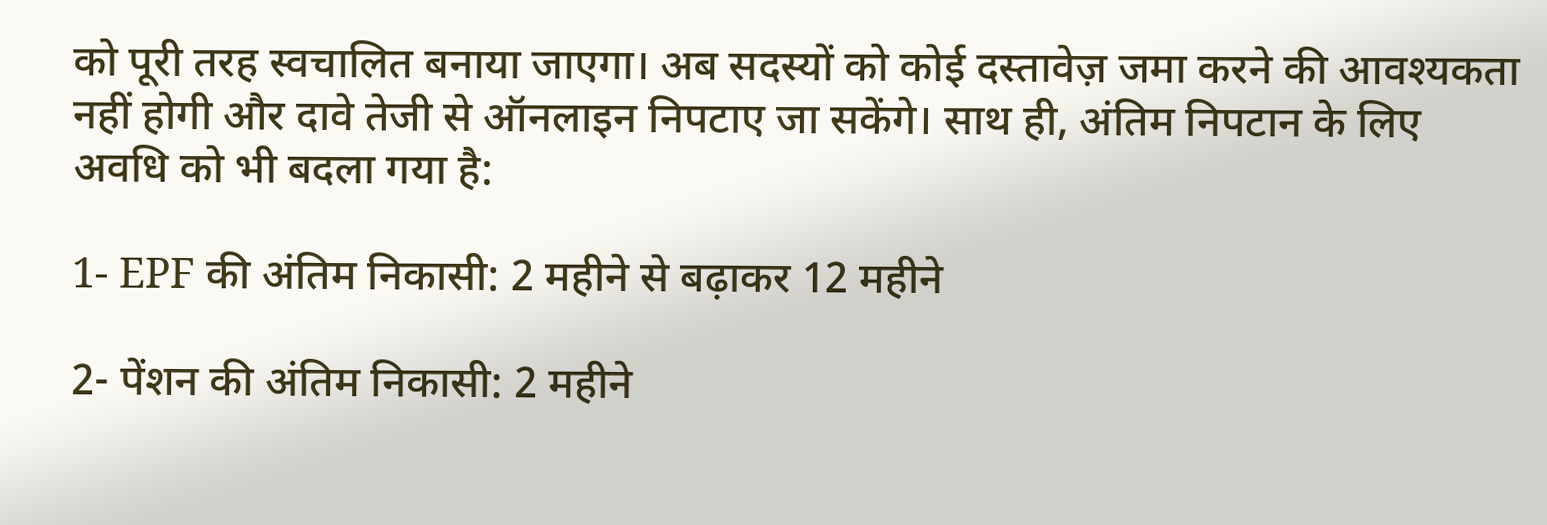को पूरी तरह स्वचालित बनाया जाएगा। अब सदस्यों को कोई दस्तावेज़ जमा करने की आवश्यकता नहीं होगी और दावे तेजी से ऑनलाइन निपटाए जा सकेंगे। साथ ही, अंतिम निपटान के लिए अवधि को भी बदला गया है:

1- EPF की अंतिम निकासी: 2 महीने से बढ़ाकर 12 महीने

2- पेंशन की अंतिम निकासी: 2 महीने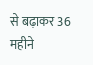से बढ़ाकर 36 महीने